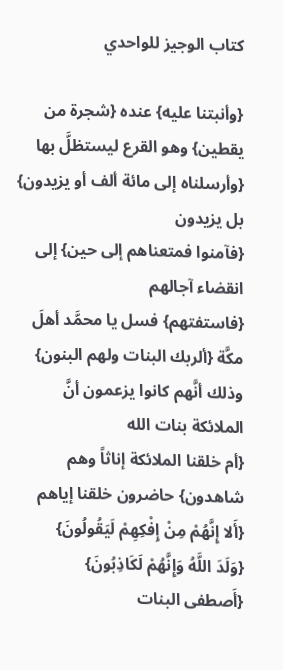كتاب الوجيز للواحدي

{وأنبتنا عليه} عنده {شجرة من يقطين} وهو القرع ليستظلَّ بها
{وأرسلناه إلى مائة ألف أو يزيدون} بل يزيدون
{فآمنوا فمتعناهم إلى حين} إلى انقضاء آجالهم
{فاستفتهم} فسل يا محمَّد أهلَ مكَّة {ألربك البنات ولهم البنون} وذلك أنَّهم كانوا يزعمون أنَّ الملائكة بنات الله
{أم خلقنا الملائكة إناثاً وهم شاهدون} حاضرون خلقنا إياهم
{أَلا إِنَّهُمْ مِنْ إِفْكِهِمْ لَيَقُولُونَ}
{وَلَدَ اللَّهُ وَإِنَّهُمْ لَكَاذِبُونَ}
{أَصطفى البنات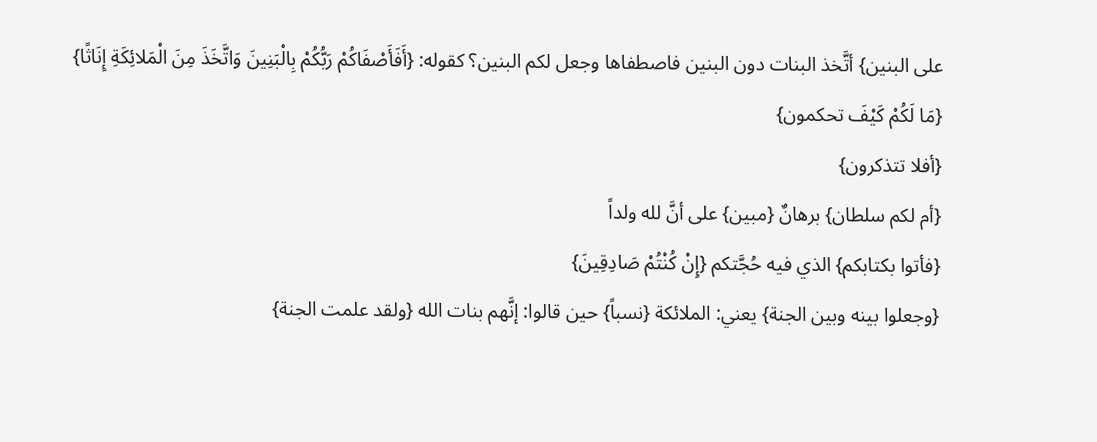على البنين} أتَّخذ البنات دون البنين فاصطفاها وجعل لكم البنين؟ كقوله: {أَفَأَصْفَاكُمْ رَبُّكُمْ بِالْبَنِينَ وَاتَّخَذَ مِنَ الْمَلائِكَةِ إِنَاثًا}
{مَا لَكُمْ كَيْفَ تحكمون}
{أفلا تتذكرون}
{أم لكم سلطان} برهانٌ {مبين} على أنَّ لله ولداً
{فأتوا بكتابكم} الذي فيه حُجَّتكم {إِنْ كُنْتُمْ صَادِقِينَ}
{وجعلوا بينه وبين الجنة} يعني: الملائكة {نسباً} حين قالوا: إنَّهم بنات الله {ولقد علمت الجنة}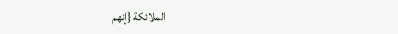الملائكة {إنهم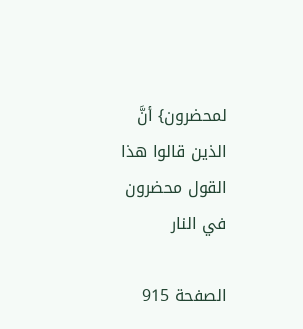لمحضرون} أنَّ الذين قالوا هذا القول محضرون في النار

الصفحة 915